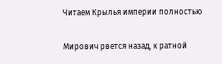Читаем Крылья империи полностью

Мирович рвется назад, к ратной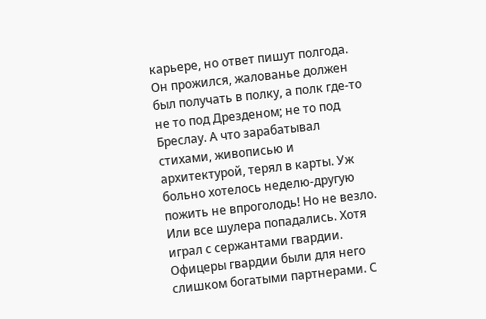карьере, но ответ пишут полгода. Он прожился, жалованье должен был получать в полку, а полк где-то не то под Дрезденом; не то под Бреслау. А что зарабатывал стихами, живописью и архитектурой, терял в карты. Уж больно хотелось неделю-другую пожить не впроголодь! Но не везло. Или все шулера попадались. Хотя играл с сержантами гвардии. Офицеры гвардии были для него слишком богатыми партнерами. С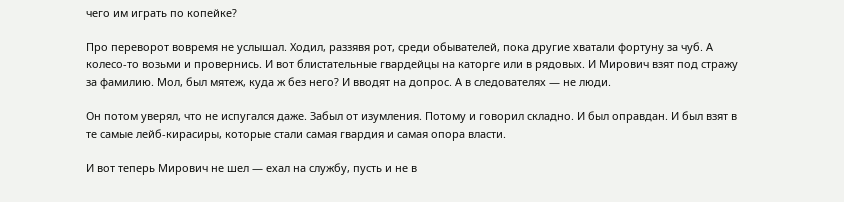чего им играть по копейке?

Про переворот вовремя не услышал. Ходил, раззявя рот, среди обывателей, пока другие хватали фортуну за чуб. А колесо-то возьми и провернись. И вот блистательные гвардейцы на каторге или в рядовых. И Мирович взят под стражу за фамилию. Мол, был мятеж, куда ж без него? И вводят на допрос. А в следователях — не люди.

Он потом уверял, что не испугался даже. Забыл от изумления. Потому и говорил складно. И был оправдан. И был взят в те самые лейб-кирасиры, которые стали самая гвардия и самая опора власти.

И вот теперь Мирович не шел — ехал на службу, пусть и не в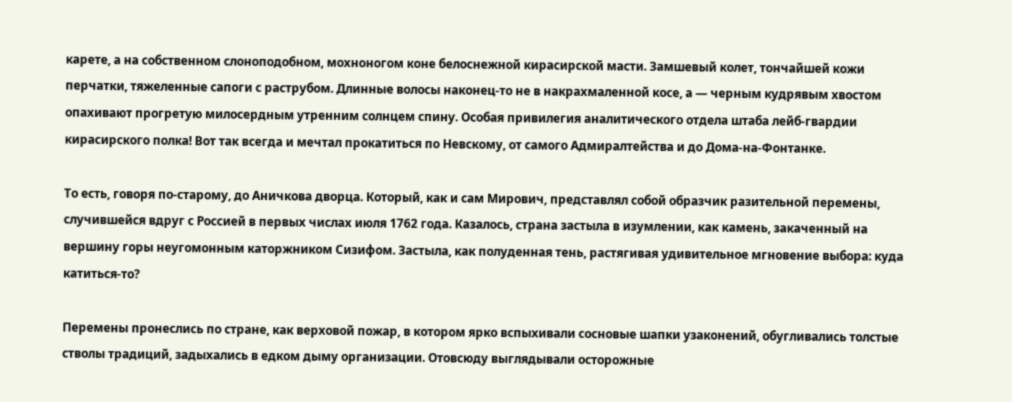карете, а на собственном слоноподобном, мохноногом коне белоснежной кирасирской масти. Замшевый колет, тончайшей кожи перчатки, тяжеленные сапоги с раструбом. Длинные волосы наконец-то не в накрахмаленной косе, а — черным кудрявым хвостом опахивают прогретую милосердным утренним солнцем спину. Особая привилегия аналитического отдела штаба лейб-гвардии кирасирского полка! Вот так всегда и мечтал прокатиться по Невскому, от самого Адмиралтейства и до Дома-на-Фонтанке.

То есть, говоря по-старому, до Аничкова дворца. Который, как и сам Мирович, представлял собой образчик разительной перемены, случившейся вдруг с Россией в первых числах июля 1762 года. Казалось, страна застыла в изумлении, как камень, закаченный на вершину горы неугомонным каторжником Сизифом. Застыла, как полуденная тень, растягивая удивительное мгновение выбора: куда катиться-то?

Перемены пронеслись по стране, как верховой пожар, в котором ярко вспыхивали сосновые шапки узаконений, обугливались толстые стволы традиций, задыхались в едком дыму организации. Отовсюду выглядывали осторожные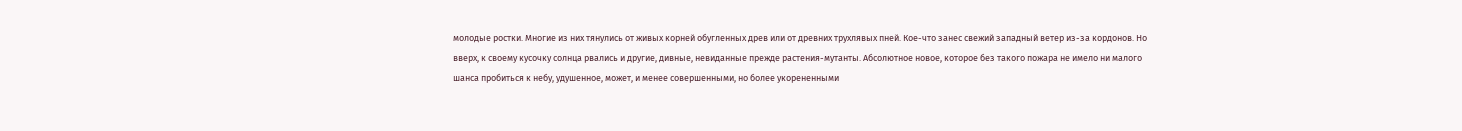молодые ростки. Многие из них тянулись от живых корней обугленных древ или от древних трухлявых пней. Кое-что занес свежий западный ветер из-за кордонов. Но вверх, к своему кусочку солнца рвались и другие, дивные, невиданные прежде растения-мутанты. Абсолютное новое, которое без такого пожара не имело ни малого шанса пробиться к небу, удушенное, может, и менее совершенными, но более укорененными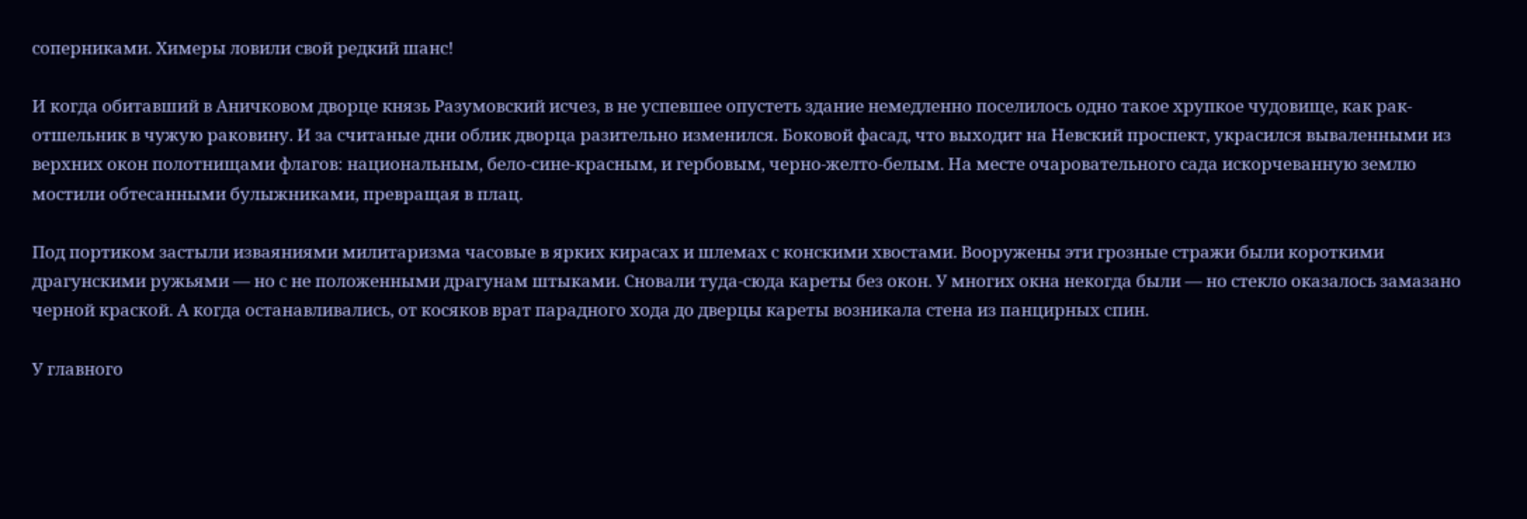соперниками. Химеры ловили свой редкий шанс!

И когда обитавший в Аничковом дворце князь Разумовский исчез, в не успевшее опустеть здание немедленно поселилось одно такое хрупкое чудовище, как рак-отшельник в чужую раковину. И за считаные дни облик дворца разительно изменился. Боковой фасад, что выходит на Невский проспект, украсился вываленными из верхних окон полотнищами флагов: национальным, бело-сине-красным, и гербовым, черно-желто-белым. На месте очаровательного сада искорчеванную землю мостили обтесанными булыжниками, превращая в плац.

Под портиком застыли изваяниями милитаризма часовые в ярких кирасах и шлемах с конскими хвостами. Вооружены эти грозные стражи были короткими драгунскими ружьями — но с не положенными драгунам штыками. Сновали туда-сюда кареты без окон. У многих окна некогда были — но стекло оказалось замазано черной краской. А когда останавливались, от косяков врат парадного хода до дверцы кареты возникала стена из панцирных спин.

У главного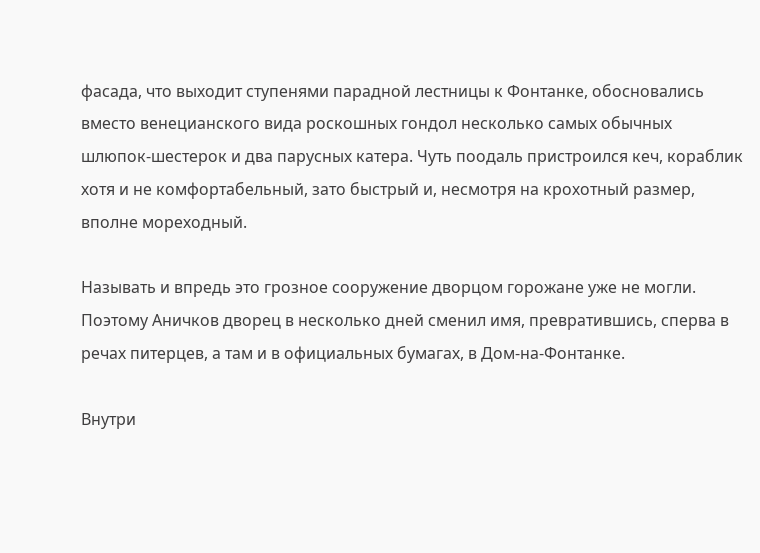фасада, что выходит ступенями парадной лестницы к Фонтанке, обосновались вместо венецианского вида роскошных гондол несколько самых обычных шлюпок-шестерок и два парусных катера. Чуть поодаль пристроился кеч, кораблик хотя и не комфортабельный, зато быстрый и, несмотря на крохотный размер, вполне мореходный.

Называть и впредь это грозное сооружение дворцом горожане уже не могли. Поэтому Аничков дворец в несколько дней сменил имя, превратившись, сперва в речах питерцев, а там и в официальных бумагах, в Дом-на-Фонтанке.

Внутри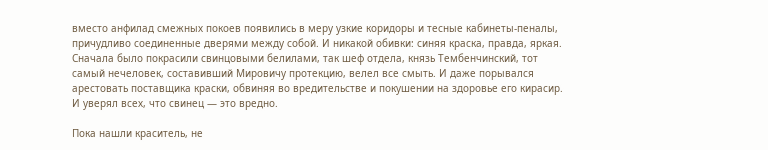вместо анфилад смежных покоев появились в меру узкие коридоры и тесные кабинеты-пеналы, причудливо соединенные дверями между собой. И никакой обивки: синяя краска, правда, яркая. Сначала было покрасили свинцовыми белилами, так шеф отдела, князь Тембенчинский, тот самый нечеловек, составивший Мировичу протекцию, велел все смыть. И даже порывался арестовать поставщика краски, обвиняя во вредительстве и покушении на здоровье его кирасир. И уверял всех, что свинец — это вредно.

Пока нашли краситель, не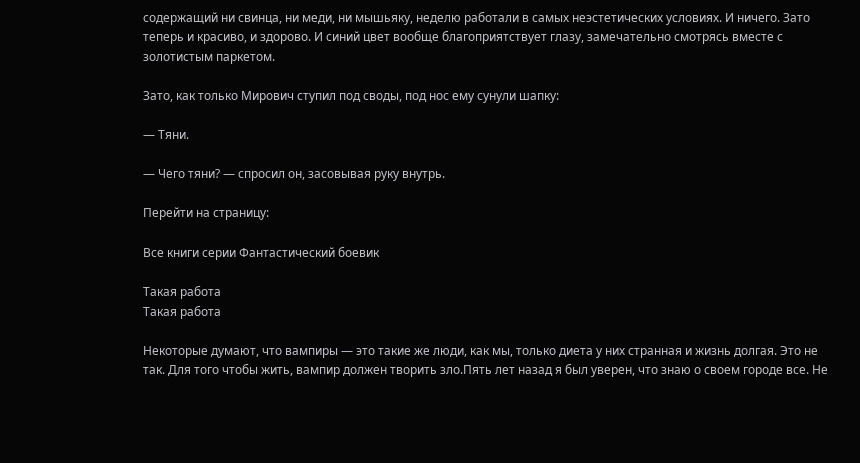содержащий ни свинца, ни меди, ни мышьяку, неделю работали в самых неэстетических условиях. И ничего. Зато теперь и красиво, и здорово. И синий цвет вообще благоприятствует глазу, замечательно смотрясь вместе с золотистым паркетом.

Зато, как только Мирович ступил под своды, под нос ему сунули шапку:

— Тяни.

— Чего тяни? — спросил он, засовывая руку внутрь.

Перейти на страницу:

Все книги серии Фантастический боевик

Такая работа
Такая работа

Некоторые думают, что вампиры — это такие же люди, как мы, только диета у них странная и жизнь долгая. Это не так. Для того чтобы жить, вампир должен творить зло.Пять лет назад я был уверен, что знаю о своем городе все. Не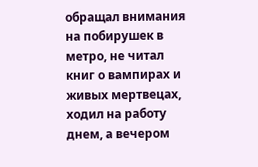обращал внимания на побирушек в метро, не читал книг о вампирах и живых мертвецах, ходил на работу днем, а вечером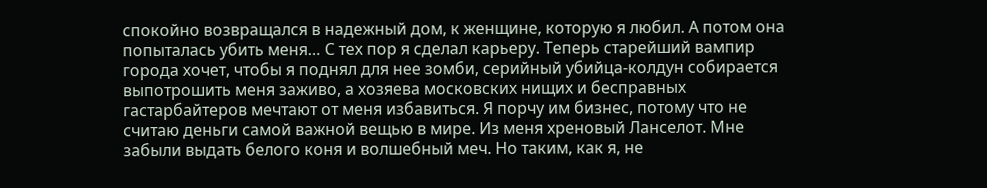спокойно возвращался в надежный дом, к женщине, которую я любил. А потом она попыталась убить меня… С тех пор я сделал карьеру. Теперь старейший вампир города хочет, чтобы я поднял для нее зомби, серийный убийца-колдун собирается выпотрошить меня заживо, а хозяева московских нищих и бесправных гастарбайтеров мечтают от меня избавиться. Я порчу им бизнес, потому что не считаю деньги самой важной вещью в мире. Из меня хреновый Ланселот. Мне забыли выдать белого коня и волшебный меч. Но таким, как я, не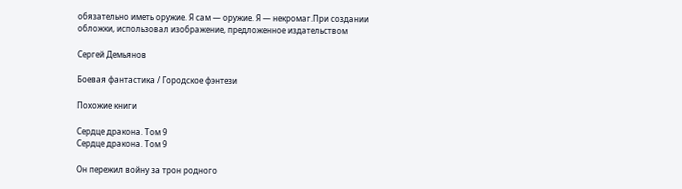обязательно иметь оружие. Я сам — оружие. Я — некромаг.При создании обложки, использовал изображение, предложенное издательством

Сергей Демьянов

Боевая фантастика / Городское фэнтези

Похожие книги

Сердце дракона. Том 9
Сердце дракона. Том 9

Он пережил войну за трон родного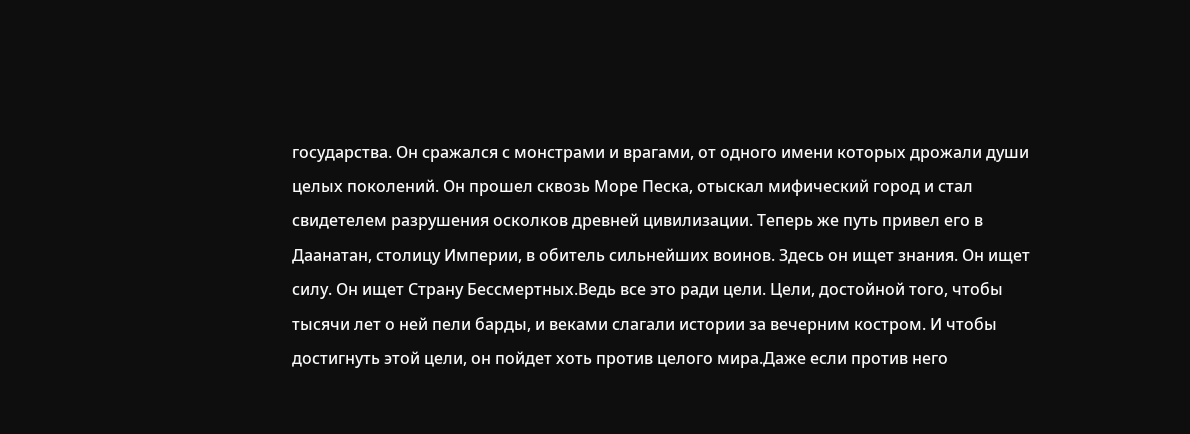государства. Он сражался с монстрами и врагами, от одного имени которых дрожали души целых поколений. Он прошел сквозь Море Песка, отыскал мифический город и стал свидетелем разрушения осколков древней цивилизации. Теперь же путь привел его в Даанатан, столицу Империи, в обитель сильнейших воинов. Здесь он ищет знания. Он ищет силу. Он ищет Страну Бессмертных.Ведь все это ради цели. Цели, достойной того, чтобы тысячи лет о ней пели барды, и веками слагали истории за вечерним костром. И чтобы достигнуть этой цели, он пойдет хоть против целого мира.Даже если против него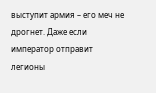выступит армия – его меч не дрогнет. Даже если император отправит легионы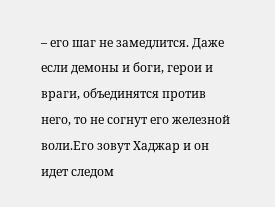– его шаг не замедлится. Даже если демоны и боги, герои и враги, объединятся против него, то не согнут его железной воли.Его зовут Хаджар и он идет следом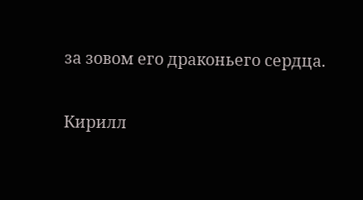за зовом его драконьего сердца.

Кирилл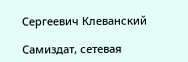Сергеевич Клеванский

Самиздат, сетевая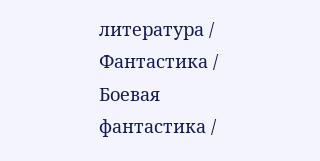литература / Фантастика / Боевая фантастика /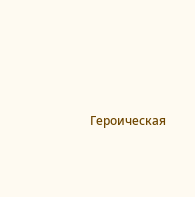Героическая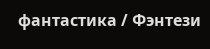фантастика / Фэнтези